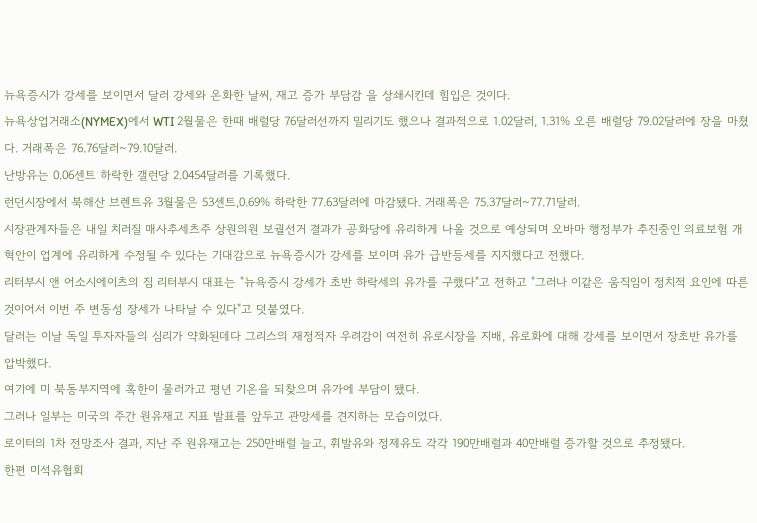뉴욕증시가 강세를 보이면서 달러 강세와 온화한 날씨, 재고 증가 부담감 을 상쇄시킨데 힘입은 것이다.
뉴욕상업거래소(NYMEX)에서 WTI 2월물은 한때 배럴당 76달러선까지 밀리기도 했으나 결과적으로 1.02달러, 1.31% 오른 배럴당 79.02달러에 장을 마쳤다. 거래폭은 76.76달러~79.10달러.
난방유는 0.06센트 하락한 갤런당 2.0454달러를 기록했다.
런던시장에서 북해산 브렌트유 3월물은 53센트,0.69% 하락한 77.63달러에 마감됐다. 거래폭은 75.37달러~77.71달러.
시장관계자들은 내일 치러질 매사추세츠주 상원의원 보궐선거 결과가 공화당에 유리하게 나올 것으로 예상되며 오바마 행정부가 추진중인 의료보험 개혁안이 업계에 유리하게 수정될 수 있다는 기대감으로 뉴욕증시가 강세를 보이며 유가 급반등세를 지지했다고 전했다.
리터부시 앤 어소시에이츠의 짐 리터부시 대표는 "뉴욕증시 강세가 초반 하락세의 유가를 구했다"고 전하고 "그러나 이같은 움직임이 정치적 요인에 따른 것이어서 이번 주 변동성 장세가 나타날 수 있다"고 덧붙였다.
달러는 이날 독일 투자자들의 심리가 약화된데다 그리스의 재정적자 우려감이 여전히 유로시장을 지배, 유로화에 대해 강세를 보이면서 장초반 유가를 압박했다.
여기에 미 북동부지역에 혹한이 물러가고 평년 기온을 되찾으며 유가에 부담이 됐다.
그러나 일부는 미국의 주간 원유재고 지표 발표를 앞두고 관망세를 견지하는 모습이었다.
로이터의 1차 전망조사 결과, 지난 주 원유재고는 250만배럴 늘고, 휘발유와 정제유도 각각 190만배럴과 40만배럴 증가할 것으로 추정됐다.
한편 미석유협회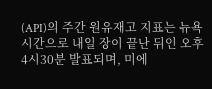(API)의 주간 원유재고 지표는 뉴욕시간으로 내일 장이 끝난 뒤인 오후 4시30분 발표되며, 미에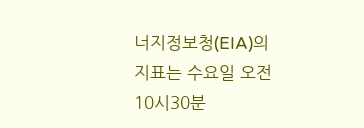너지정보청(EIA)의 지표는 수요일 오전 10시30분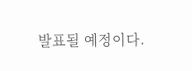발표될 예정이다.